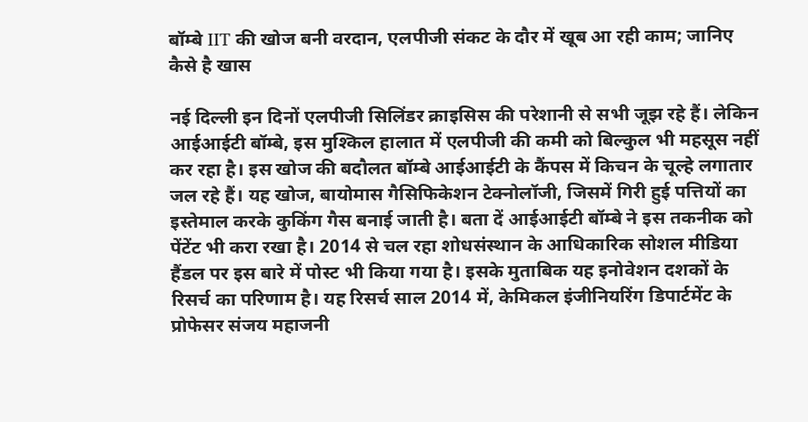बॉम्बे IIT की खोज बनी वरदान, एलपीजी संकट के दौर में खूब आ रही काम; जानिए कैसे है खास

नई दिल्ली इन दिनों एलपीजी सिलिंडर क्राइसिस की परेशानी से सभी जूझ रहे हैं। लेकिन आईआईटी बॉम्बे, इस मुश्किल हालात में एलपीजी की कमी को बिल्कुल भी महसूस नहीं कर रहा है। इस खोज की बदौलत बॉम्बे आईआईटी के कैंपस में किचन के चूल्हे लगातार जल रहे हैं। यह खोज, बायोमास गैसिफिकेशन टेक्नोलॉजी, जिसमें गिरी हुई पत्तियों का इस्तेमाल करके कुकिंग गैस बनाई जाती है। बता दें आईआईटी बॉम्बे ने इस तकनीक को पेंटेंट भी करा रखा है। 2014 से चल रहा शोधसंस्थान के आधिकारिक सोशल मीडिया हैंडल पर इस बारे में पोस्ट भी किया गया है। इसके मुताबिक यह इनोवेशन दशकों के रिसर्च का परिणाम है। यह रिसर्च साल 2014 में, केमिकल इंजीनियरिंग डिपार्टमेंट के प्रोफेसर संजय महाजनी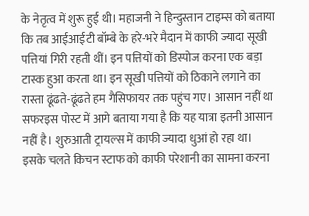के नेतृत्व में शुरू हुई थी। महाजनी ने हिन्दुस्तान टाइम्स को बताया कि तब आईआईटी बॉम्बे के हरे-भरे मैदान में काफी ज्यादा सूखी पत्तियां गिरी रहती थीं। इन पत्तियों को डिस्पोज करना एक बड़ा टास्क हुआ करता था। इन सूखी पत्तियों को ठिकाने लगाने का रास्ता ढूंढते-ढूंढते हम गैसिफायर तक पहुंच गए। आसान नहीं था सफरइस पोस्ट में आगे बताया गया है कि यह यात्रा इतनी आसान नहीं है। शुरुआती ट्रायल्स में काफी ज्यादा धुआं हो रहा था। इसके चलते किचन स्टाफ को काफी परेशानी का सामना करना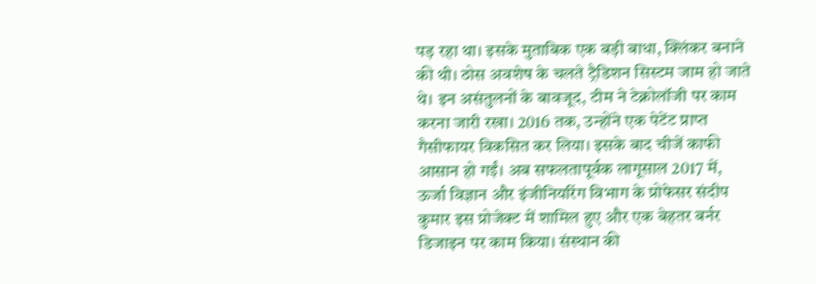पड़ रहा था। इसके मुताबिक एक बड़ी बाधा, क्लिंकर बनाने की थी। ठोस अवशेष के चलते ट्रैडिशन सिस्टम जाम हो जाते थे। इन असंतुलनों के बावजूद, टीम ने टेक्नोलॉजी पर काम करना जारी रखा। 2016 तक, उन्होंने एक पेटेंट प्राप्त गैसीफायर विकसित कर लिया। इसके बाद चीजें काफी आसान हो गईं। अब सफलतापूर्वक लागूसाल 2017 में, ऊर्जा विज्ञान और इंजीनियरिंग विभाग के प्रोफेसर संदीप कुमार इस प्रोजेक्ट में शामिल हुए और एक बेहतर बर्नर डिजाइन पर काम किया। संस्थान की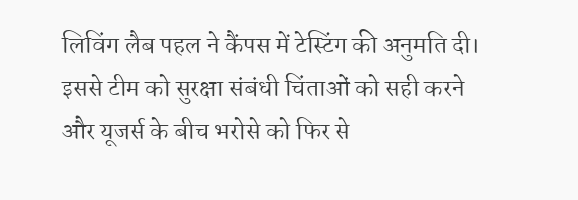लिविंग लैब पहल ने कैंपस में टेस्टिंग की अनुमति दी। इससे टीम को सुरक्षा संबंधी चिंताओं को सही करने और यूजर्स के बीच भरोसे को फिर से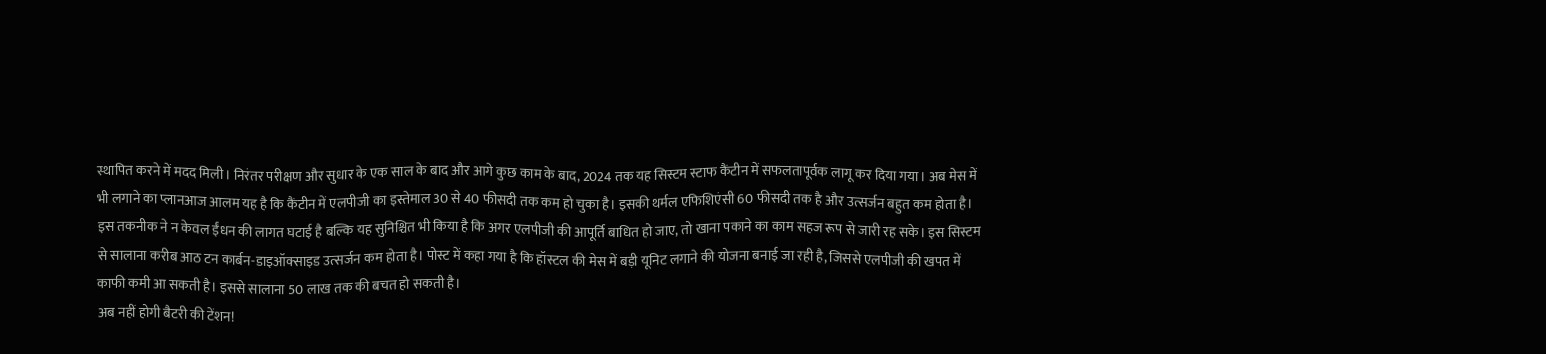स्थापित करने में मदद मिली। निरंतर परीक्षण और सुधार के एक साल के बाद और आगे कुछ काम के बाद, 2024 तक यह सिस्टम स्टाफ कैंटीन में सफलतापूर्वक लागू कर दिया गया। अब मेस में भी लगाने का प्लानआज आलम यह है कि कैंटीन में एलपीजी का इस्तेमाल 30 से 40 फीसदी तक कम हो चुका है। इसकी थर्मल एफिशिएंसी 60 फीसदी तक है और उत्सर्जन बहुत कम होता है। इस तकनीक ने न केवल ईंधन की लागत घटाई है बल्कि यह सुनिश्चित भी किया है कि अगर एलपीजी की आपूर्ति बाधित हो जाए, तो खाना पकाने का काम सहज रूप से जारी रह सके। इस सिस्टम से सालाना करीब आठ टन कार्बन-डाइऑक्साइड उत्सर्जन कम होता है। पोस्ट में कहा गया है कि हॉस्टल की मेस में बड़ी यूनिट लगाने की योजना बनाई जा रही है, जिससे एलपीजी की खपत में काफी कमी आ सकती है। इससे सालाना 50 लाख तक की बचत हो सकती है।
अब नहीं होगी बैटरी की टेंशन!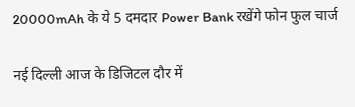20000mAh के ये 5 दमदार Power Bank रखेंगे फोन फुल चार्ज

नई दिल्ली आज के डिजिटल दौर में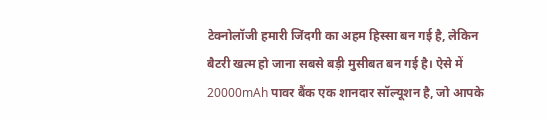टेक्नोलॉजी हमारी जिंदगी का अहम हिस्सा बन गई है, लेकिन बैटरी खत्म हो जाना सबसे बड़ी मुसीबत बन गई है। ऐसे में 20000mAh पावर बैंक एक शानदार सॉल्यूशन है, जो आपके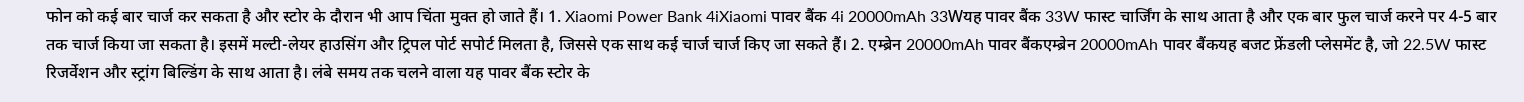फोन को कई बार चार्ज कर सकता है और स्टोर के दौरान भी आप चिंता मुक्त हो जाते हैं। 1. Xiaomi Power Bank 4iXiaomi पावर बैंक 4i 20000mAh 33Wयह पावर बैंक 33W फास्ट चार्जिंग के साथ आता है और एक बार फुल चार्ज करने पर 4-5 बार तक चार्ज किया जा सकता है। इसमें मल्टी-लेयर हाउसिंग और ट्रिपल पोर्ट सपोर्ट मिलता है, जिससे एक साथ कई चार्ज चार्ज किए जा सकते हैं। 2. एम्ब्रेन 20000mAh पावर बैंकएम्ब्रेन 20000mAh पावर बैंकयह बजट फ्रेंडली प्लेसमेंट है, जो 22.5W फास्ट रिजर्वेशन और स्ट्रांग बिल्डिंग के साथ आता है। लंबे समय तक चलने वाला यह पावर बैंक स्टोर के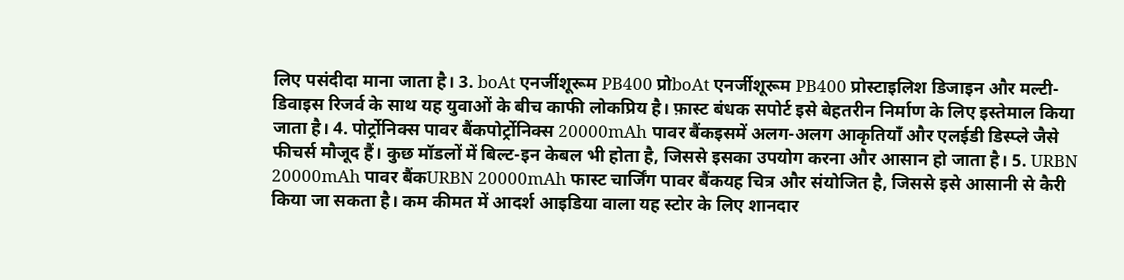लिए पसंदीदा माना जाता है। 3. boAt एनर्जीशूरूम PB400 प्रोboAt एनर्जीशूरूम PB400 प्रोस्टाइलिश डिजाइन और मल्टी-डिवाइस रिजर्व के साथ यह युवाओं के बीच काफी लोकप्रिय है। फ़ास्ट बंधक सपोर्ट इसे बेहतरीन निर्माण के लिए इस्तेमाल किया जाता है। 4. पोर्ट्रोनिक्स पावर बैंकपोर्ट्रोनिक्स 20000mAh पावर बैंकइसमें अलग-अलग आकृतियाँ और एलईडी डिस्प्ले जैसे फीचर्स मौजूद हैं। कुछ मॉडलों में बिल्ट-इन केबल भी होता है, जिससे इसका उपयोग करना और आसान हो जाता है। 5. URBN 20000mAh पावर बैंकURBN 20000mAh फास्ट चार्जिंग पावर बैंकयह चित्र और संयोजित है, जिससे इसे आसानी से कैरी किया जा सकता है। कम कीमत में आदर्श आइडिया वाला यह स्टोर के लिए शानदार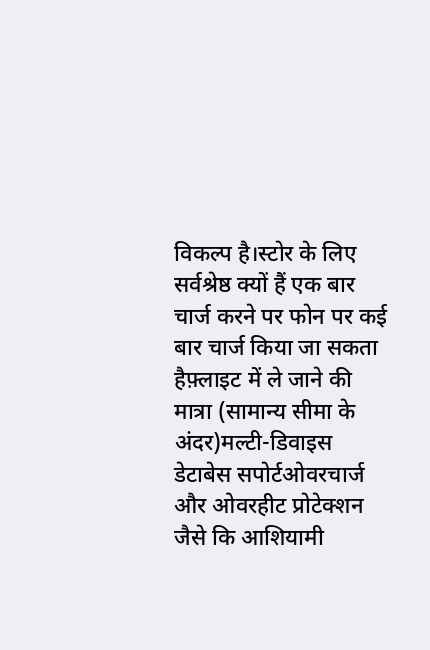विकल्प है।स्टोर के लिए सर्वश्रेष्ठ क्यों हैं एक बार चार्ज करने पर फोन पर कई बार चार्ज किया जा सकता हैफ़्लाइट में ले जाने की मात्रा (सामान्य सीमा के अंदर)मल्टी-डिवाइस डेटाबेस सपोर्टओवरचार्ज और ओवरहीट प्रोटेक्शन जैसे कि आशियामी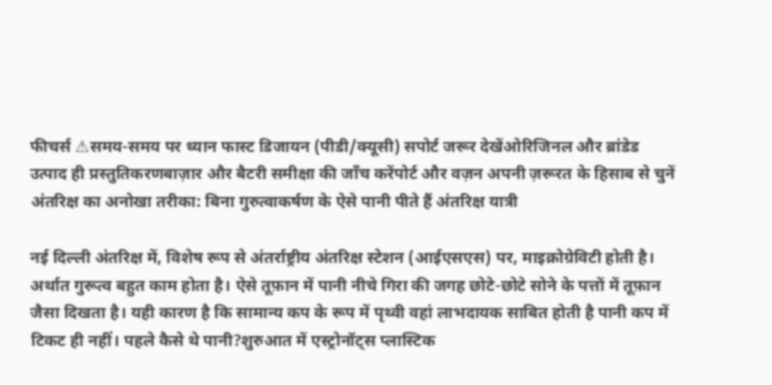फीचर्स ⚠समय-समय पर ध्यान फास्ट डिजायन (पीडी/क्यूसी) सपोर्ट जरूर देखेंओरिजिनल और ब्रांडेड उत्पाद ही प्रस्तुतिकरणबाज़ार और बैटरी समीक्षा की जाँच करेंपोर्ट और वज़न अपनी ज़रूरत के हिसाब से चुनें
अंतरिक्ष का अनोखा तरीका: बिना गुरुत्वाकर्षण के ऐसे पानी पीते हैं अंतरिक्ष यात्री

नई दिल्ली अंतरिक्ष में, विशेष रूप से अंतर्राष्ट्रीय अंतरिक्ष स्टेशन (आईएसएस) पर, माइक्रोग्रेविटी होती है। अर्थात गुरूत्व बहुत काम होता है। ऐसे तूफ़ान में पानी नीचे गिरा की जगह छोटे-छोटे सोने के पत्तों में तूफ़ान जैसा दिखता है। यही कारण है कि सामान्य कप के रूप में पृथ्वी वहां लाभदायक साबित होती है पानी कप में टिकट ही नहीं। पहले कैसे थे पानी?शुरुआत में एस्ट्रोनॉट्स प्लास्टिक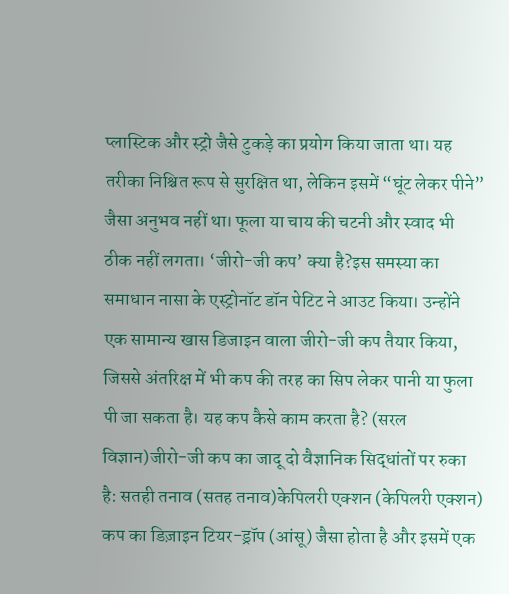प्लास्टिक और स्ट्रो जैसे टुकड़े का प्रयोग किया जाता था। यह तरीका निश्चित रूप से सुरक्षित था, लेकिन इसमें “घूंट लेकर पीने” जैसा अनुभव नहीं था। फूला या चाय की चटनी और स्वाद भी ठीक नहीं लगता। ‘जीरो-जी कप’ क्या है?इस समस्या का समाधान नासा के एस्ट्रोनॉट डॉन पेटिट ने आउट किया। उन्होंने एक सामान्य खास डिजाइन वाला जीरो-जी कप तैयार किया, जिससे अंतरिक्ष में भी कप की तरह का सिप लेकर पानी या फुला पी जा सकता है। यह कप कैसे काम करता है? (सरल विज्ञान)जीरो-जी कप का जादू दो वैज्ञानिक सिद्धांतों पर रुका है: सतही तनाव (सतह तनाव)केपिलरी एक्शन (केपिलरी एक्शन) कप का डिज़ाइन टियर-ड्रॉप (आंसू) जैसा होता है और इसमें एक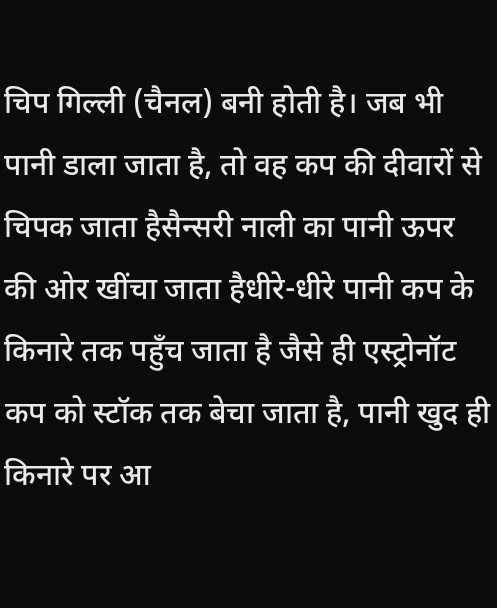चिप गिल्ली (चैनल) बनी होती है। जब भी पानी डाला जाता है, तो वह कप की दीवारों से चिपक जाता हैसैन्सरी नाली का पानी ऊपर की ओर खींचा जाता हैधीरे-धीरे पानी कप के किनारे तक पहुँच जाता है जैसे ही एस्ट्रोनॉट कप को स्टॉक तक बेचा जाता है, पानी खुद ही किनारे पर आ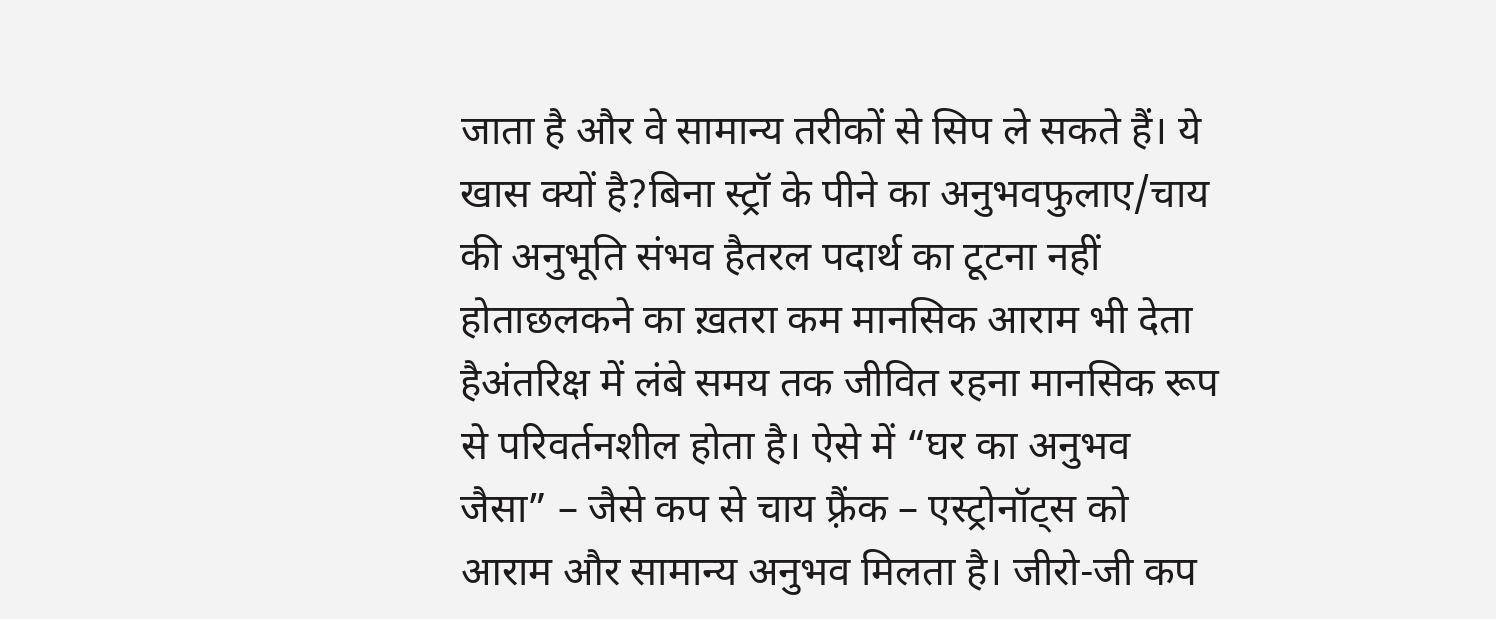जाता है और वे सामान्य तरीकों से सिप ले सकते हैं। ये खास क्यों है?बिना स्ट्रॉ के पीने का अनुभवफुलाए/चाय की अनुभूति संभव हैतरल पदार्थ का टूटना नहीं होताछलकने का ख़तरा कम मानसिक आराम भी देता हैअंतरिक्ष में लंबे समय तक जीवित रहना मानसिक रूप से परिवर्तनशील होता है। ऐसे में “घर का अनुभव जैसा” – जैसे कप से चाय फ़्रैंक – एस्ट्रोनॉट्स को आराम और सामान्य अनुभव मिलता है। जीरो-जी कप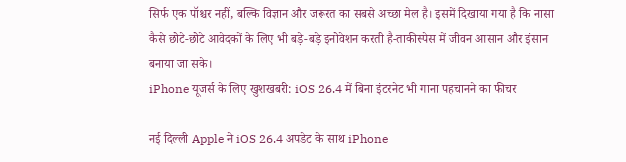सिर्फ एक पॉश्चर नहीं, बल्कि विज्ञान और जरूरत का सबसे अच्छा मेल है। इसमें दिखाया गया है कि नासा कैसे छोटे-छोटे आवेदकों के लिए भी बड़े-बड़े इनोवेशन करती है-ताकीस्पेस में जीवन आसान और इंसान बनाया जा सके।
iPhone यूजर्स के लिए खुशखबरी: iOS 26.4 में बिना इंटरनेट भी गाना पहचानने का फीचर

नई दिल्ली Apple ने iOS 26.4 अपडेट के साथ iPhone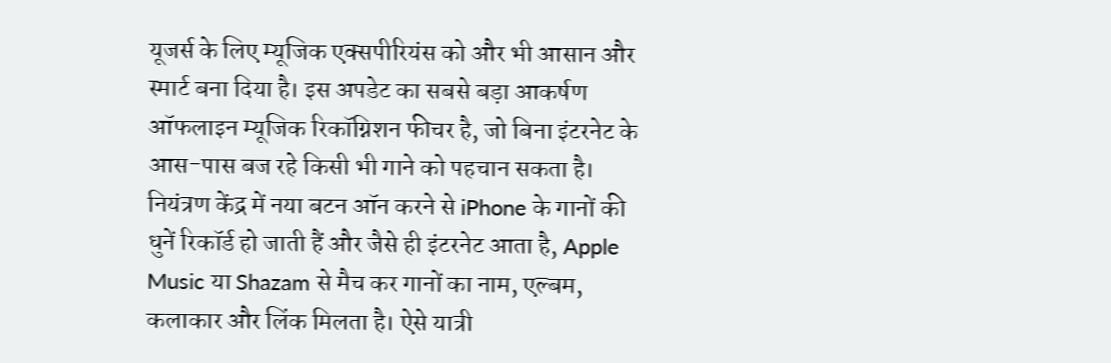यूजर्स के लिए म्यूजिक एक्सपीरियंस को और भी आसान और स्मार्ट बना दिया है। इस अपडेट का सबसे बड़ा आकर्षण ऑफलाइन म्यूजिक रिकॉग्निशन फीचर है, जो बिना इंटरनेट के आस-पास बज रहे किसी भी गाने को पहचान सकता है। नियंत्रण केंद्र में नया बटन ऑन करने से iPhone के गानों की धुनें रिकॉर्ड हो जाती हैं और जैसे ही इंटरनेट आता है, Apple Music या Shazam से मैच कर गानों का नाम, एल्बम, कलाकार और लिंक मिलता है। ऐसे यात्री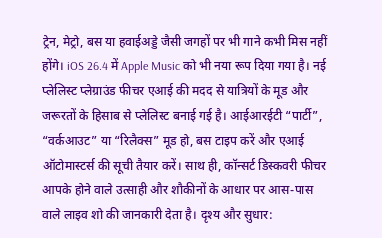ट्रेन, मेट्रो, बस या हवाईअड्डे जैसी जगहों पर भी गाने कभी मिस नहीं होंगे। iOS 26.4 में Apple Music को भी नया रूप दिया गया है। नई प्लेलिस्ट प्लेग्राउंड फीचर एआई की मदद से यात्रियों के मूड और जरूरतों के हिसाब से प्लेलिस्ट बनाई गई है। आईआरईटी “पार्टी”, “वर्कआउट” या “रिलैक्स” मूड हो, बस टाइप करें और एआई ऑटोमास्टर्स की सूची तैयार करें। साथ ही, कॉन्सर्ट डिस्कवरी फीचर आपके होने वाले उत्साही और शौकीनों के आधार पर आस-पास वाले लाइव शो की जानकारी देता है। दृश्य और सुधार: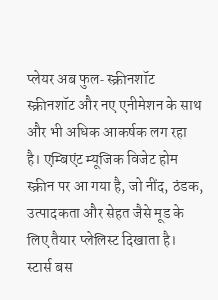प्लेयर अब फुल‑ स्क्रीनशॉट स्क्रीनशॉट और नए एनीमेशन के साथ और भी अधिक आकर्षक लग रहा है। एम्बिएंट म्यूजिक विजेट होम स्क्रीन पर आ गया है, जो नींद, ठंडक, उत्पादकता और सेहत जैसे मूड के लिए तैयार प्लेलिस्ट दिखाता है। स्टार्स बस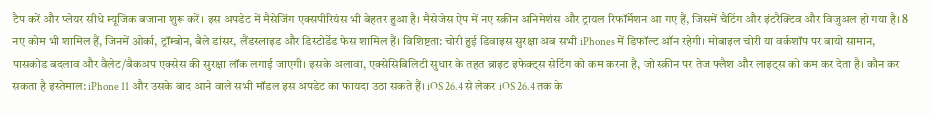टैप करें और प्लेयर सीधे म्यूजिक बजाना शुरू करें। इस अपडेट में मैसेजिंग एक्सपीरियंस भी बेहतर हुआ है। मैसेजेस ऐप में नए स्क्रीन अनिमेशंस और ट्रायल रिफॉर्मेशन आ गए हैं, जिसमें चैटिंग और इंटरैक्टिव और विजुअल हो गया है। 8 नए कोम भी शामिल हैं, जिनमें ओर्का, ट्रॉम्बोन, बैले डांसर, लैंडस्लाइड और डिस्टोर्डेड फेस शामिल हैं। विशिष्टता: चोरी हुई डिवाइस सुरक्षा अब सभी iPhones में डिफॉल्ट ऑन रहेगी। मोबाइल चोरी या वर्कशॉप पर बायो सामान, पासकोड बदलाव और वैलेट/बैकअप एक्सेस की सुरक्षा लॉक लगाई जाएगी। इसके अलावा, एक्सेसिबिलिटी सुधार के तहत ब्राइट इफेक्ट्स सेटिंग को कम करना है, जो स्क्रीन पर तेज फ्लैश और लाइट्स को कम कर देता है। कौन कर सकता है इस्तेमाल: iPhone 11 और उसके बाद आने वाले सभी मॉडल इस अपडेट का फायदा उठा सकते हैं। iOS 26.4 से लेकर iOS 26.4 तक के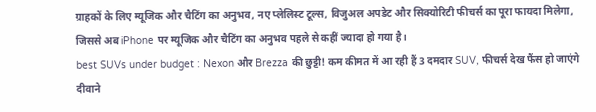ग्राहकों के लिए म्यूजिक और चैटिंग का अनुभव, नए प्लेलिस्ट टूल्स, विजुअल अपडेट और सिक्योरिटी फीचर्स का पूरा फायदा मिलेगा, जिससे अब iPhone पर म्यूजिक और चैटिंग का अनुभव पहले से कहीं ज्यादा हो गया है।
best SUVs under budget : Nexon और Brezza की छुट्टी! कम कीमत में आ रही हैं 3 दमदार SUV, फीचर्स देख फैंस हो जाएंगे दीवाने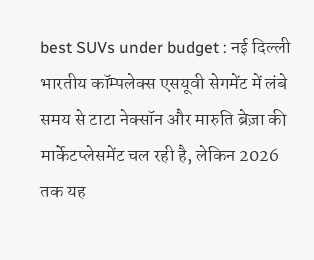best SUVs under budget : नई दिल्ली भारतीय कॉम्पलेक्स एसयूवी सेगमेंट में लंबे समय से टाटा नेक्सॉन और मारुति ब्रेज़ा की मार्केटप्लेसमेंट चल रही है, लेकिन 2026 तक यह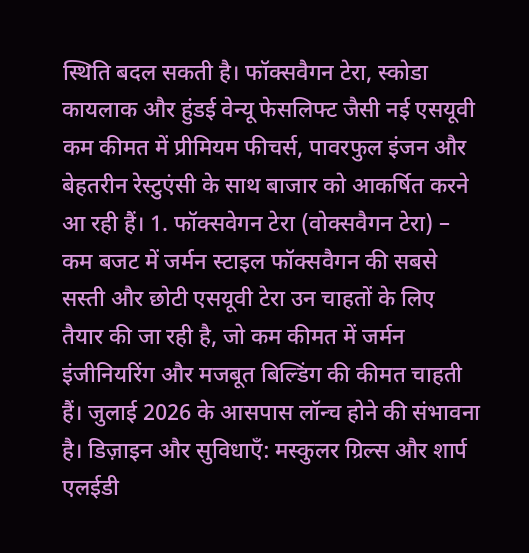स्थिति बदल सकती है। फॉक्सवैगन टेरा, स्कोडा कायलाक और हुंडई वेन्यू फेसलिफ्ट जैसी नई एसयूवी कम कीमत में प्रीमियम फीचर्स, पावरफुल इंजन और बेहतरीन रेस्टुएंसी के साथ बाजार को आकर्षित करने आ रही हैं। 1. फॉक्सवेगन टेरा (वोक्सवैगन टेरा) – कम बजट में जर्मन स्टाइल फॉक्सवैगन की सबसे सस्ती और छोटी एसयूवी टेरा उन चाहतों के लिए तैयार की जा रही है, जो कम कीमत में जर्मन इंजीनियरिंग और मजबूत बिल्डिंग की कीमत चाहती हैं। जुलाई 2026 के आसपास लॉन्च होने की संभावना है। डिज़ाइन और सुविधाएँ: मस्कुलर ग्रिल्स और शार्प एलईडी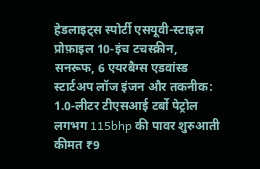हेडलाइट्स स्पोर्टी एसयूवी-स्टाइल प्रोफ़ाइल 10‑इंच टचस्क्रीन, सनरूफ, 6 एयरबैग्स एडवांस्ड स्टार्टअप लॉज इंजन और तकनीक: 1.0‑लीटर टीएसआई टर्बो पेट्रोल लगभग 115bhp की पावर शुरुआती कीमत ₹9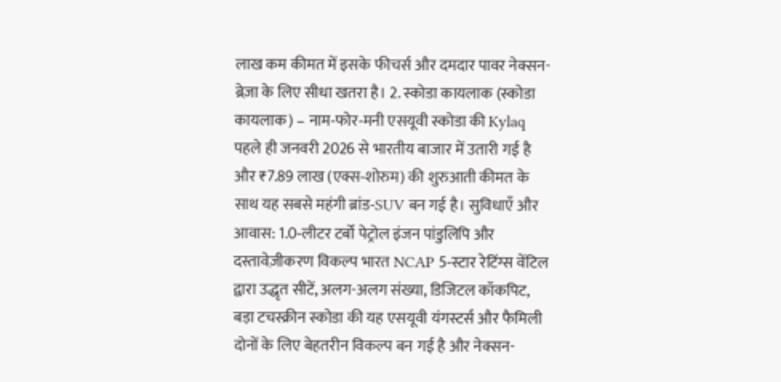लाख कम कीमत में इसके फीचर्स और दमदार पावर नेक्सन-ब्रेज़ा के लिए सीधा खतरा है। 2. स्कोडा कायलाक (स्कोडा कायलाक) – नाम‑फोर‑मनी एसयूवी स्कोडा की Kylaq पहले ही जनवरी 2026 से भारतीय बाजार में उतारी गई है और ₹7.89 लाख (एक्स‑शोरुम) की शुरुआती कीमत के साथ यह सबसे महंगी ब्रांड‑SUV बन गई है। सुविधाएँ और आवास: 1.0‑लीटर टर्बो पेट्रोल इंजन पांडुलिपि और दस्तावेज़ीकरण विकल्प भारत NCAP 5‑स्टार रेटिंग्स वेंटिल द्वारा उद्धृत सीटें, अलग-अलग संख्या, डिजिटल कॉकपिट, बड़ा टचस्क्रीन स्कोडा की यह एसयूवी यंगस्टर्स और फैमिली दोनों के लिए बेहतरीन विकल्प बन गई है और नेक्सन-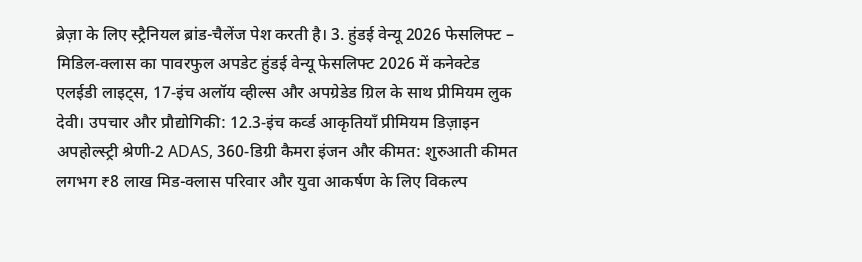ब्रेज़ा के लिए स्ट्रैनियल ब्रांड-चैलेंज पेश करती है। 3. हुंडई वेन्यू 2026 फेसलिफ्ट – मिडिल‑क्लास का पावरफुल अपडेट हुंडई वेन्यू फेसलिफ्ट 2026 में कनेक्टेड एलईडी लाइट्स, 17‑इंच अलॉय व्हील्स और अपग्रेडेड ग्रिल के साथ प्रीमियम लुक देवी। उपचार और प्रौद्योगिकी: 12.3‑इंच कर्व्ड आकृतियाँ प्रीमियम डिज़ाइन अपहोल्स्ट्री श्रेणी‑2 ADAS, 360‑डिग्री कैमरा इंजन और कीमत: शुरुआती कीमत लगभग ₹8 लाख मिड-क्लास परिवार और युवा आकर्षण के लिए विकल्प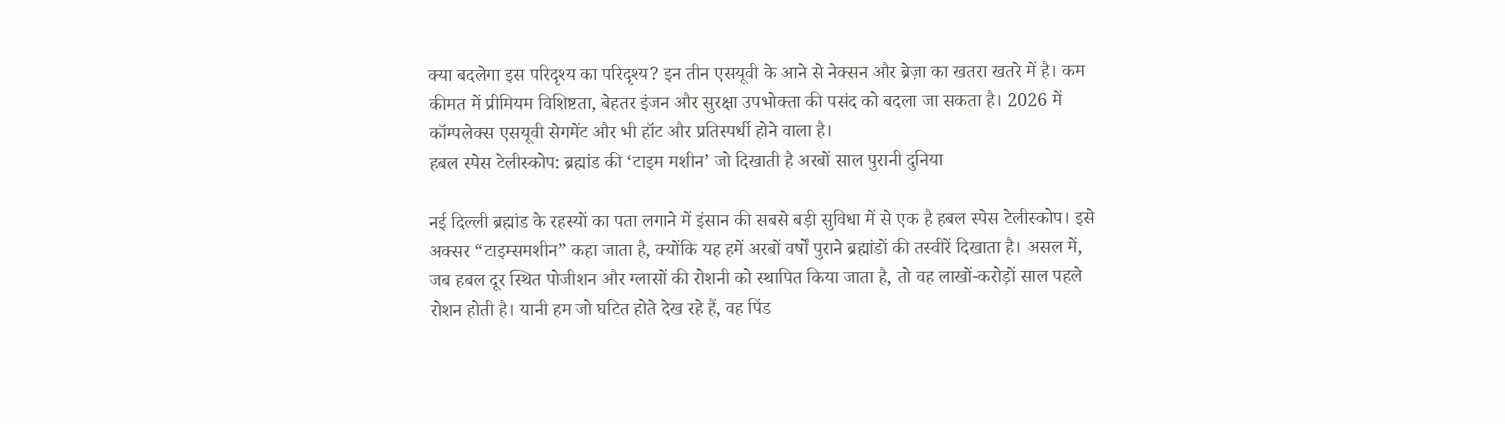क्या बदलेगा इस परिदृश्य का परिदृश्य? इन तीन एसयूवी के आने से नेक्सन और ब्रेज़ा का खतरा खतरे में है। कम कीमत में प्रीमियम विशिष्टता, बेहतर इंजन और सुरक्षा उपभोक्ता की पसंद को बदला जा सकता है। 2026 में कॉम्पलेक्स एसयूवी सेगमेंट और भी हॉट और प्रतिस्पर्धी होने वाला है।
हबल स्पेस टेलीस्कोप: ब्रह्मांड की ‘टाइम मशीन’ जो दिखाती है अरबों साल पुरानी दुनिया

नई दिल्ली ब्रह्मांड के रहस्यों का पता लगाने में इंसान की सबसे बड़ी सुविधा में से एक है हबल स्पेस टेलीस्कोप। इसे अक्सर “टाइम्समशीन” कहा जाता है, क्योंकि यह हमें अरबों वर्षों पुराने ब्रह्मांडों की तस्वीरें दिखाता है। असल में, जब हबल दूर स्थित पोजीशन और ग्लासों की रोशनी को स्थापित किया जाता है, तो वह लाखों-करोड़ों साल पहले रोशन होती है। यानी हम जो घटित होते देख रहे हैं, वह पिंड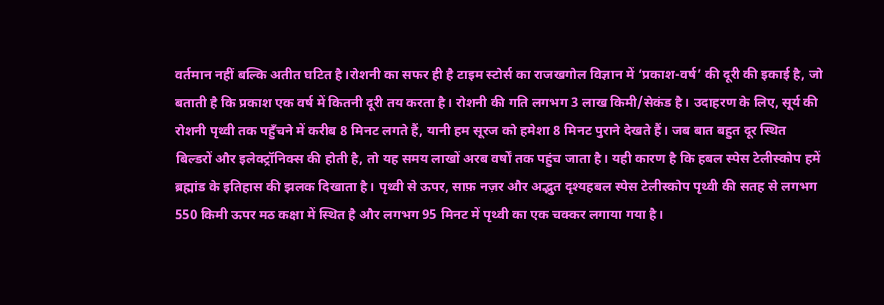वर्तमान नहीं बल्कि अतीत घटित है।रोशनी का सफर ही है टाइम स्टोर्स का राजखगोल विज्ञान में ‘प्रकाश-वर्ष’ की दूरी की इकाई है, जो बताती है कि प्रकाश एक वर्ष में कितनी दूरी तय करता है। रोशनी की गति लगभग 3 लाख किमी/सेकंड है। उदाहरण के लिए, सूर्य की रोशनी पृथ्वी तक पहुँचने में करीब 8 मिनट लगते हैं, यानी हम सूरज को हमेशा 8 मिनट पुराने देखते हैं। जब बात बहुत दूर स्थित बिल्डरों और इलेक्ट्रॉनिक्स की होती है, तो यह समय लाखों अरब वर्षों तक पहुंच जाता है। यही कारण है कि हबल स्पेस टेलीस्कोप हमें ब्रह्मांड के इतिहास की झलक दिखाता है। पृथ्वी से ऊपर, साफ़ नज़र और अद्भुत दृश्यहबल स्पेस टेलीस्कोप पृथ्वी की सतह से लगभग 550 किमी ऊपर मठ कक्षा में स्थित है और लगभग 95 मिनट में पृथ्वी का एक चक्कर लगाया गया है।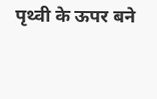पृथ्वी के ऊपर बने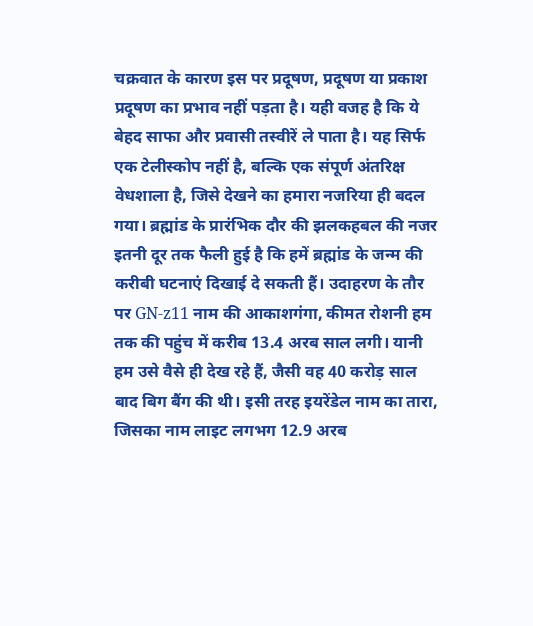चक्रवात के कारण इस पर प्रदूषण, प्रदूषण या प्रकाश प्रदूषण का प्रभाव नहीं पड़ता है। यही वजह है कि ये बेहद साफा और प्रवासी तस्वीरें ले पाता है। यह सिर्फ एक टेलीस्कोप नहीं है, बल्कि एक संपूर्ण अंतरिक्ष वेधशाला है, जिसे देखने का हमारा नजरिया ही बदल गया। ब्रह्मांड के प्रारंभिक दौर की झलकहबल की नजर इतनी दूर तक फैली हुई है कि हमें ब्रह्मांड के जन्म की करीबी घटनाएं दिखाई दे सकती हैं। उदाहरण के तौर पर GN-z11 नाम की आकाशगंगा, कीमत रोशनी हम तक की पहुंच में करीब 13.4 अरब साल लगी। यानी हम उसे वैसे ही देख रहे हैं, जैसी वह 40 करोड़ साल बाद बिग बैंग की थी। इसी तरह इयरेंडेल नाम का तारा, जिसका नाम लाइट लगभग 12.9 अरब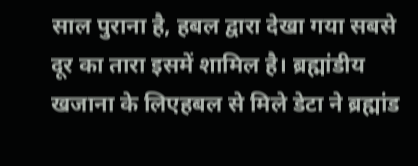साल पुराना है, हबल द्वारा देखा गया सबसे दूर का तारा इसमें शामिल है। ब्रह्मांडीय खजाना के लिएहबल से मिले डेटा ने ब्रह्मांड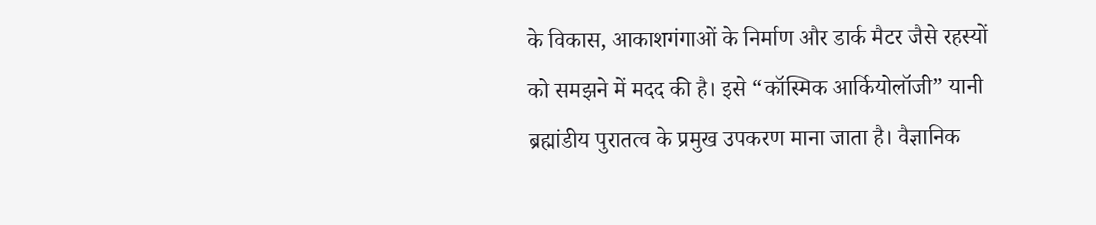के विकास, आकाशगंगाओं के निर्माण और डार्क मैटर जैसे रहस्यों को समझने में मदद की है। इसे “कॉस्मिक आर्कियोलॉजी” यानी ब्रह्मांडीय पुरातत्व के प्रमुख उपकरण माना जाता है। वैज्ञानिक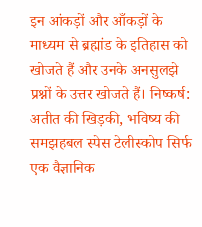इन आंकड़ों और आँकड़ों के माध्यम से ब्रह्मांड के इतिहास को खोजते हैं और उनके अनसुलझे प्रश्नों के उत्तर खोजते हैं। निष्कर्ष: अतीत की खिड़की, भविष्य की समझहबल स्पेस टेलीस्कोप सिर्फ एक वैज्ञानिक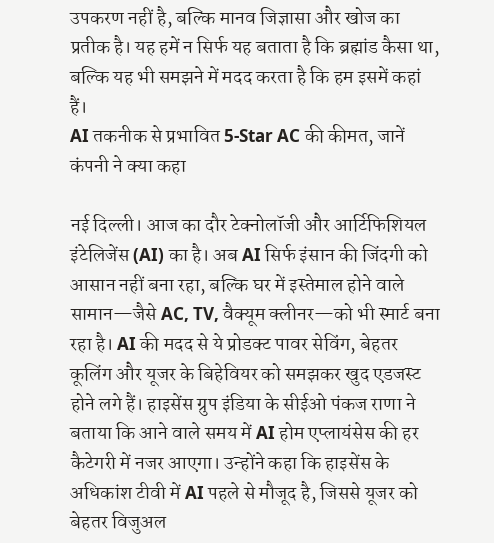उपकरण नहीं है, बल्कि मानव जिज्ञासा और खोज का प्रतीक है। यह हमें न सिर्फ यह बताता है कि ब्रह्मांड कैसा था, बल्कि यह भी समझने में मदद करता है कि हम इसमें कहां हैं।
AI तकनीक से प्रभावित 5-Star AC की कीमत, जानें कंपनी ने क्या कहा

नई दिल्ली। आज का दौर टेक्नोलॉजी और आर्टिफिशियल इंटेलिजेंस (AI) का है। अब AI सिर्फ इंसान की जिंदगी को आसान नहीं बना रहा, बल्कि घर में इस्तेमाल होने वाले सामान—जैसे AC, TV, वैक्यूम क्लीनर—को भी स्मार्ट बना रहा है। AI की मदद से ये प्रोडक्ट पावर सेविंग, बेहतर कूलिंग और यूजर के बिहेवियर को समझकर खुद एडजस्ट होने लगे हैं। हाइसेंस ग्रुप इंडिया के सीईओ पंकज राणा ने बताया कि आने वाले समय में AI होम एप्लायंसेस की हर कैटेगरी में नजर आएगा। उन्होंने कहा कि हाइसेंस के अधिकांश टीवी में AI पहले से मौजूद है, जिससे यूजर को बेहतर विजुअल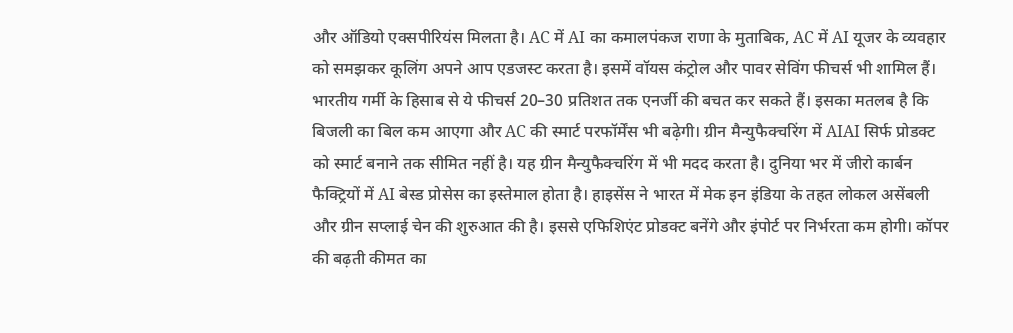और ऑडियो एक्सपीरियंस मिलता है। AC में AI का कमालपंकज राणा के मुताबिक, AC में AI यूजर के व्यवहार को समझकर कूलिंग अपने आप एडजस्ट करता है। इसमें वॉयस कंट्रोल और पावर सेविंग फीचर्स भी शामिल हैं। भारतीय गर्मी के हिसाब से ये फीचर्स 20–30 प्रतिशत तक एनर्जी की बचत कर सकते हैं। इसका मतलब है कि बिजली का बिल कम आएगा और AC की स्मार्ट परफॉर्मेंस भी बढ़ेगी। ग्रीन मैन्युफैक्चरिंग में AIAI सिर्फ प्रोडक्ट को स्मार्ट बनाने तक सीमित नहीं है। यह ग्रीन मैन्युफैक्चरिंग में भी मदद करता है। दुनिया भर में जीरो कार्बन फैक्ट्रियों में AI बेस्ड प्रोसेस का इस्तेमाल होता है। हाइसेंस ने भारत में मेक इन इंडिया के तहत लोकल असेंबली और ग्रीन सप्लाई चेन की शुरुआत की है। इससे एफिशिएंट प्रोडक्ट बनेंगे और इंपोर्ट पर निर्भरता कम होगी। कॉपर की बढ़ती कीमत का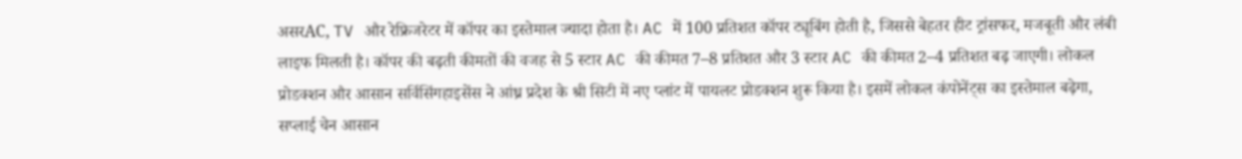असरAC, TV और रेफ्रिजरेटर में कॉपर का इस्तेमाल ज्यादा होता है। AC में 100 प्रतिशत कॉपर ट्यूबिंग होती है, जिससे बेहतर हीट ट्रांसफर, मजबूती और लंबी लाइफ मिलती है। कॉपर की बढ़ती कीमतों की वजह से 5 स्टार AC की कीमत 7–8 प्रतिशत और 3 स्टार AC की कीमत 2–4 प्रतिशत बढ़ जाएगी। लोकल प्रोडक्शन और आसान सर्विसिंगहाइसेंस ने आंध्र प्रदेश के श्री सिटी में नए प्लांट में पायलट प्रोडक्शन शुरू किया है। इसमें लोकल कंपोनेंट्स का इस्तेमाल बढ़ेगा, सप्लाई चेन आसान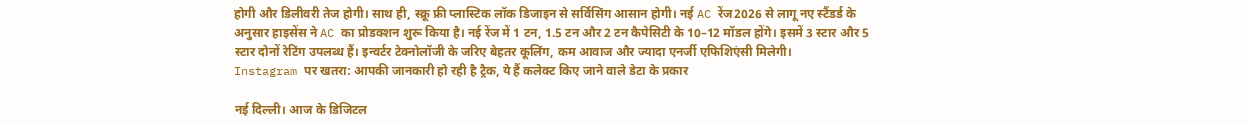होगी और डिलीवरी तेज होगी। साथ ही, स्क्रू फ्री प्लास्टिक लॉक डिजाइन से सर्विसिंग आसान होगी। नई AC रेंज2026 से लागू नए स्टैंडर्ड के अनुसार हाइसेंस ने AC का प्रोडक्शन शुरू किया है। नई रेंज में 1 टन, 1.5 टन और 2 टन कैपेसिटी के 10–12 मॉडल होंगे। इसमें 3 स्टार और 5 स्टार दोनों रेटिंग उपलब्ध हैं। इन्वर्टर टेक्नोलॉजी के जरिए बेहतर कूलिंग, कम आवाज और ज्यादा एनर्जी एफिशिएंसी मिलेगी।
Instagram पर खतरा: आपकी जानकारी हो रही है ट्रैक, ये हैं कलेक्ट किए जाने वाले डेटा के प्रकार

नई दिल्ली। आज के डिजिटल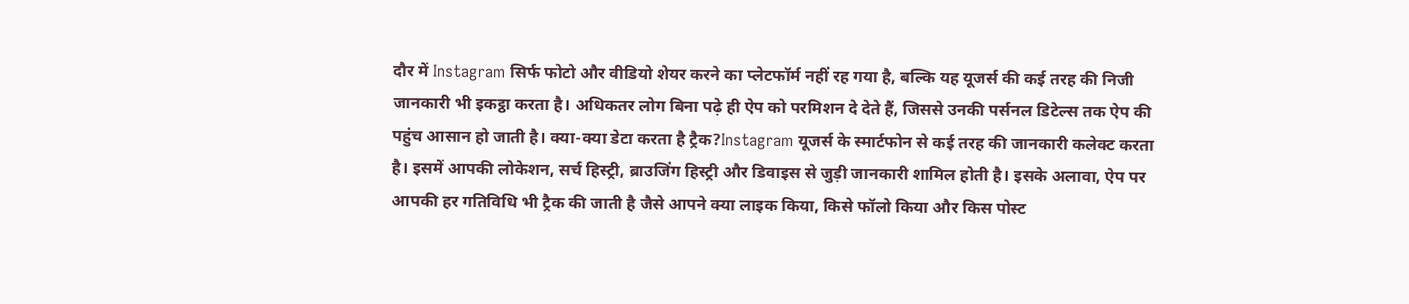दौर में Instagram सिर्फ फोटो और वीडियो शेयर करने का प्लेटफॉर्म नहीं रह गया है, बल्कि यह यूजर्स की कई तरह की निजी जानकारी भी इकट्ठा करता है। अधिकतर लोग बिना पढ़े ही ऐप को परमिशन दे देते हैं, जिससे उनकी पर्सनल डिटेल्स तक ऐप की पहुंच आसान हो जाती है। क्या-क्या डेटा करता है ट्रैक?Instagram यूजर्स के स्मार्टफोन से कई तरह की जानकारी कलेक्ट करता है। इसमें आपकी लोकेशन, सर्च हिस्ट्री, ब्राउजिंग हिस्ट्री और डिवाइस से जुड़ी जानकारी शामिल होती है। इसके अलावा, ऐप पर आपकी हर गतिविधि भी ट्रैक की जाती है जैसे आपने क्या लाइक किया, किसे फॉलो किया और किस पोस्ट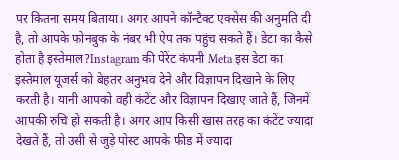पर कितना समय बिताया। अगर आपने कॉन्टैक्ट एक्सेस की अनुमति दी है, तो आपके फोनबुक के नंबर भी ऐप तक पहुंच सकते हैं। डेटा का कैसे होता है इस्तेमाल?Instagram की पेरेंट कंपनी Meta इस डेटा का इस्तेमाल यूजर्स को बेहतर अनुभव देने और विज्ञापन दिखाने के लिए करती है। यानी आपको वही कंटेंट और विज्ञापन दिखाए जाते हैं, जिनमें आपकी रुचि हो सकती है। अगर आप किसी खास तरह का कंटेंट ज्यादा देखते हैं, तो उसी से जुड़े पोस्ट आपके फीड में ज्यादा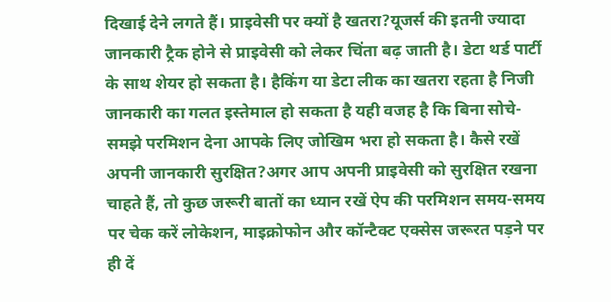दिखाई देने लगते हैं। प्राइवेसी पर क्यों है खतरा?यूजर्स की इतनी ज्यादा जानकारी ट्रैक होने से प्राइवेसी को लेकर चिंता बढ़ जाती है। डेटा थर्ड पार्टी के साथ शेयर हो सकता है। हैकिंग या डेटा लीक का खतरा रहता है निजी जानकारी का गलत इस्तेमाल हो सकता है यही वजह है कि बिना सोचे-समझे परमिशन देना आपके लिए जोखिम भरा हो सकता है। कैसे रखें अपनी जानकारी सुरक्षित?अगर आप अपनी प्राइवेसी को सुरक्षित रखना चाहते हैं, तो कुछ जरूरी बातों का ध्यान रखें ऐप की परमिशन समय-समय पर चेक करें लोकेशन, माइक्रोफोन और कॉन्टैक्ट एक्सेस जरूरत पड़ने पर ही दें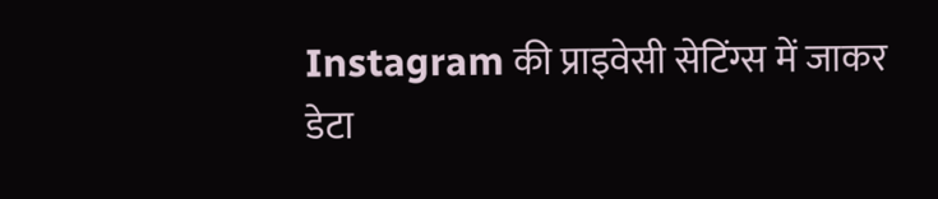Instagram की प्राइवेसी सेटिंग्स में जाकर डेटा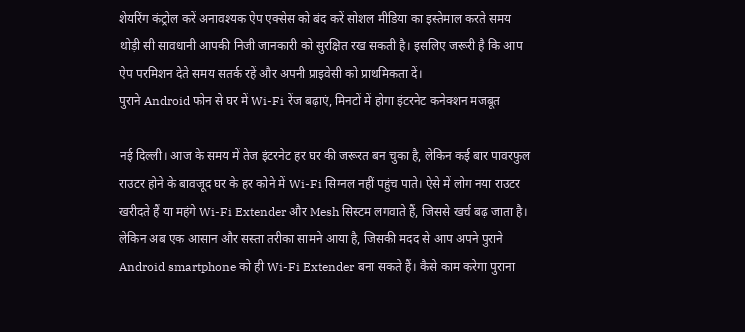शेयरिंग कंट्रोल करें अनावश्यक ऐप एक्सेस को बंद करें सोशल मीडिया का इस्तेमाल करते समय थोड़ी सी सावधानी आपकी निजी जानकारी को सुरक्षित रख सकती है। इसलिए जरूरी है कि आप ऐप परमिशन देते समय सतर्क रहें और अपनी प्राइवेसी को प्राथमिकता दें।
पुराने Android फोन से घर में Wi-Fi रेंज बढ़ाएं, मिनटों में होगा इंटरनेट कनेक्शन मजबूत

नई दिल्ली। आज के समय में तेज इंटरनेट हर घर की जरूरत बन चुका है, लेकिन कई बार पावरफुल राउटर होने के बावजूद घर के हर कोने में Wi-Fi सिग्नल नहीं पहुंच पाते। ऐसे में लोग नया राउटर खरीदते हैं या महंगे Wi-Fi Extender और Mesh सिस्टम लगवाते हैं, जिससे खर्च बढ़ जाता है। लेकिन अब एक आसान और सस्ता तरीका सामने आया है, जिसकी मदद से आप अपने पुराने Android smartphone को ही Wi-Fi Extender बना सकते हैं। कैसे काम करेगा पुराना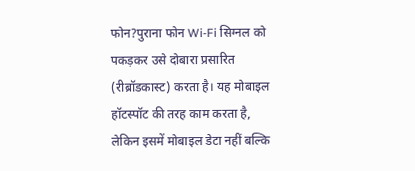फोन?पुराना फोन Wi-Fi सिग्नल को पकड़कर उसे दोबारा प्रसारित (रीब्रॉडकास्ट) करता है। यह मोबाइल हॉटस्पॉट की तरह काम करता है, लेकिन इसमें मोबाइल डेटा नहीं बल्कि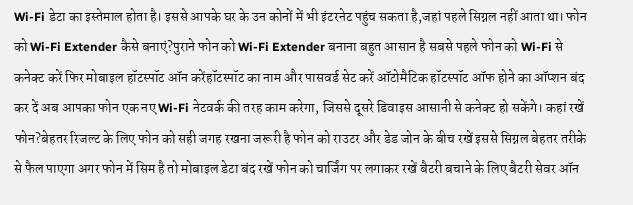Wi-Fi डेटा का इस्तेमाल होता है। इससे आपके घर के उन कोनों में भी इंटरनेट पहुंच सकता है,जहां पहले सिग्नल नहीं आता था। फोन को Wi-Fi Extender कैसे बनाएं?पुराने फोन को Wi-Fi Extender बनाना बहुत आसान है सबसे पहले फोन को Wi-Fi से कनेक्ट करें फिर मोबाइल हॉटस्पॉट ऑन करेंहॉटस्पॉट का नाम और पासवर्ड सेट करें ऑटोमैटिक हॉटस्पॉट ऑफ होने का ऑप्शन बंद कर दें अब आपका फोन एक नए Wi-Fi नेटवर्क की तरह काम करेगा, जिससे दूसरे डिवाइस आसानी से कनेक्ट हो सकेंगे। कहां रखें फोन?बेहतर रिजल्ट के लिए फोन को सही जगह रखना जरूरी है फोन को राउटर और डेड जोन के बीच रखें इससे सिग्नल बेहतर तरीके से फैल पाएगा अगर फोन में सिम है तो मोबाइल डेटा बंद रखें फोन को चार्जिंग पर लगाकर रखें बैटरी बचाने के लिए बैटरी सेवर ऑन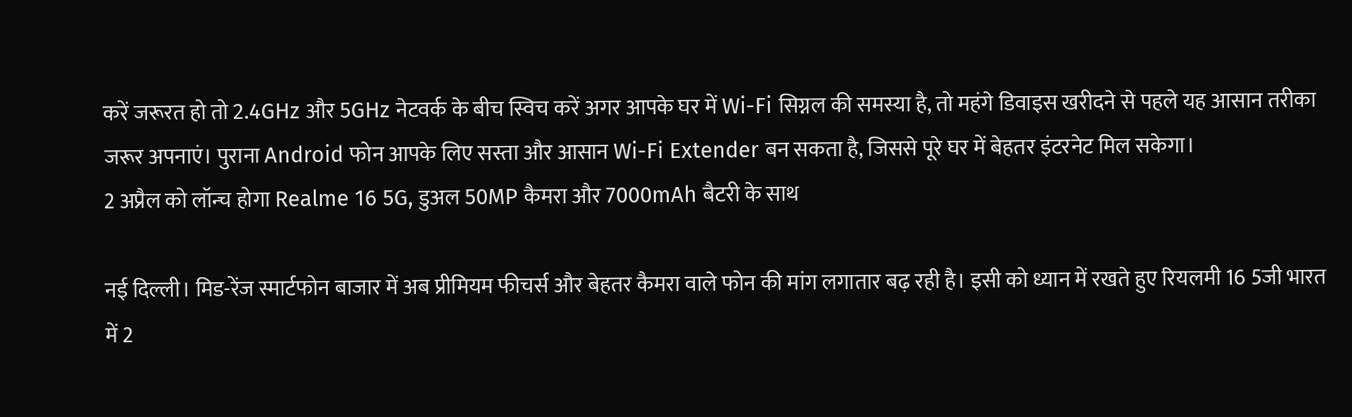करें जरूरत हो तो 2.4GHz और 5GHz नेटवर्क के बीच स्विच करें अगर आपके घर में Wi-Fi सिग्नल की समस्या है, तो महंगे डिवाइस खरीदने से पहले यह आसान तरीका जरूर अपनाएं। पुराना Android फोन आपके लिए सस्ता और आसान Wi-Fi Extender बन सकता है, जिससे पूरे घर में बेहतर इंटरनेट मिल सकेगा।
2 अप्रैल को लॉन्च होगा Realme 16 5G, डुअल 50MP कैमरा और 7000mAh बैटरी के साथ

नई दिल्ली। मिड-रेंज स्मार्टफोन बाजार में अब प्रीमियम फीचर्स और बेहतर कैमरा वाले फोन की मांग लगातार बढ़ रही है। इसी को ध्यान में रखते हुए रियलमी 16 5जी भारत में 2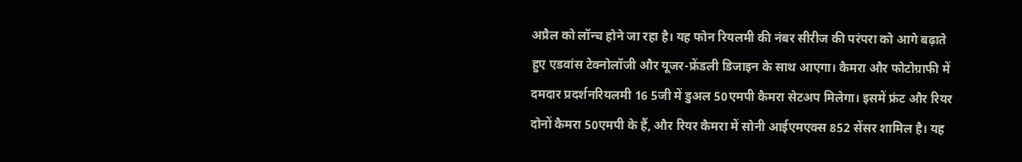अप्रैल को लॉन्च होने जा रहा है। यह फोन रियलमी की नंबर सीरीज की परंपरा को आगे बढ़ाते हुए एडवांस टेक्नोलॉजी और यूजर-फ्रेंडली डिजाइन के साथ आएगा। कैमरा और फोटोग्राफी में दमदार प्रदर्शनरियलमी 16 5जी में डुअल 50एमपी कैमरा सेटअप मिलेगा। इसमें फ्रंट और रियर दोनों कैमरा 50एमपी के हैं, और रियर कैमरा में सोनी आईएमएक्स 852 सेंसर शामिल है। यह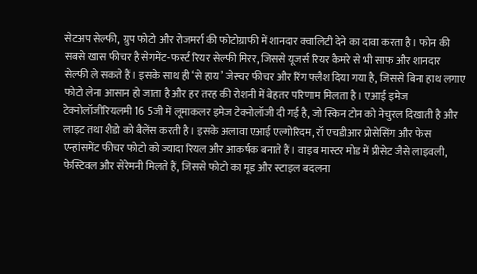सेटअप सेल्फी, ग्रुप फोटो और रोजमर्रा की फोटोग्राफी में शानदार क्वालिटी देने का दावा करता है। फोन की सबसे खास फीचर है सेगमेंट-फर्स्ट रियर सेल्फी मिरर, जिससे यूजर्स रियर कैमरे से भी साफ और शानदार सेल्फी ले सकते हैं। इसके साथ ही ‘से हाय’ जेस्चर फीचर और रिंग फ्लैश दिया गया है, जिससे बिना हाथ लगाए फोटो लेना आसान हो जाता है और हर तरह की रोशनी में बेहतर परिणाम मिलता है। एआई इमेज टेक्नोलॉजीरियलमी 16 5जी में लूमाकलर इमेज टेक्नोलॉजी दी गई है, जो स्किन टोन को नेचुरल दिखाती है और लाइट तथा शैडो को बैलेंस करती है। इसके अलावा एआई एल्गोरिदम, रॉ एचडीआर प्रोसेसिंग और फेस एन्हांसमेंट फीचर फोटो को ज्यादा रियल और आकर्षक बनाते हैं। वाइब मास्टर मोड में प्रीसेट जैसे लाइवली, फेस्टिवल और सेरेमनी मिलते हैं, जिससे फोटो का मूड और स्टाइल बदलना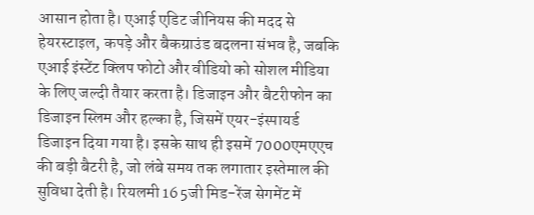आसान होता है। एआई एडिट जीनियस की मदद से हेयरस्टाइल, कपड़े और बैकग्राउंड बदलना संभव है, जबकि एआई इंस्टेंट क्लिप फोटो और वीडियो को सोशल मीडिया के लिए जल्दी तैयार करता है। डिजाइन और बैटरीफोन का डिजाइन स्लिम और हल्का है, जिसमें एयर-इंस्पायर्ड डिजाइन दिया गया है। इसके साथ ही इसमें 7000एमएएच की बड़ी बैटरी है, जो लंबे समय तक लगातार इस्तेमाल की सुविधा देती है। रियलमी 16 5जी मिड-रेंज सेगमेंट में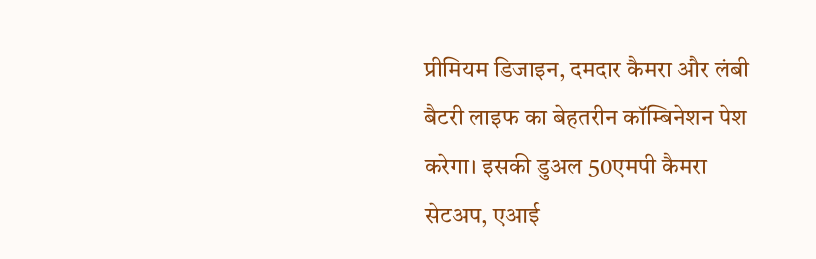प्रीमियम डिजाइन, दमदार कैमरा और लंबी बैटरी लाइफ का बेहतरीन कॉम्बिनेशन पेश करेगा। इसकी डुअल 50एमपी कैमरा सेटअप, एआई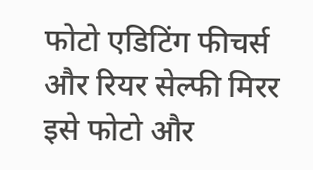फोटो एडिटिंग फीचर्स और रियर सेल्फी मिरर इसे फोटो और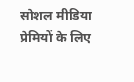सोशल मीडिया प्रेमियों के लिए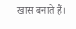खास बनाते हैं।